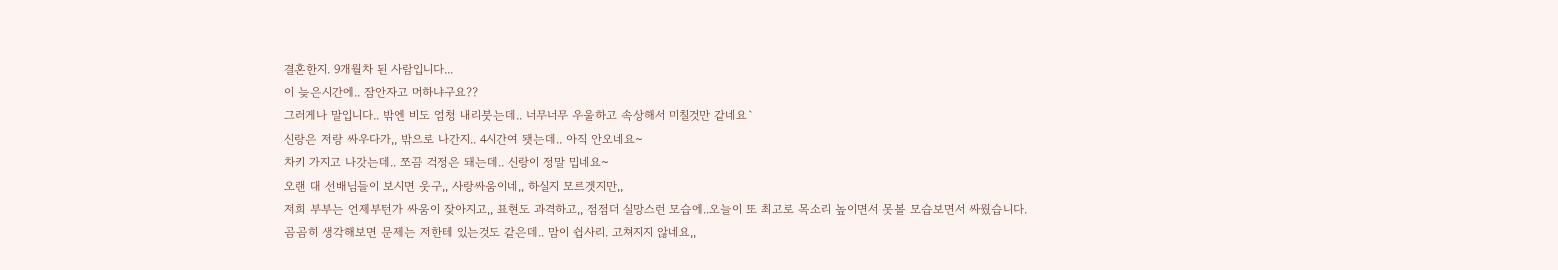결혼한지. 9개월차 된 사람입니다...
이 늦은시간에.. 잠안자고 머하냐구요??
그러게나 말입니다.. 밖엔 비도 엄청 내리붓는데.. 너무너무 우울하고 속상해서 미칠것만 같네요`
신랑은 저랑 싸우다가,, 밖으로 나간지.. 4시간여 됏는데.. 아직 안오네요~
차키 가지고 나갓는데.. 쪼끔 걱정은 돼는데.. 신랑이 정말 밉네요~
오랜 대 선배님들이 보시면 웃구,, 사랑싸움이네,, 하실지 모르겟지만,,
저희 부부는 언제부턴가 싸움이 잦아지고,, 표현도 과격하고,, 점점더 실망스런 모습에..오늘이 또 최고로 목소리 높이면서 못볼 모습보면서 싸웠습니다.
곰곰히 생각해보면 문제는 저한테 있는것도 같은데.. 맘이 쉽사리. 고쳐지지 않네요,,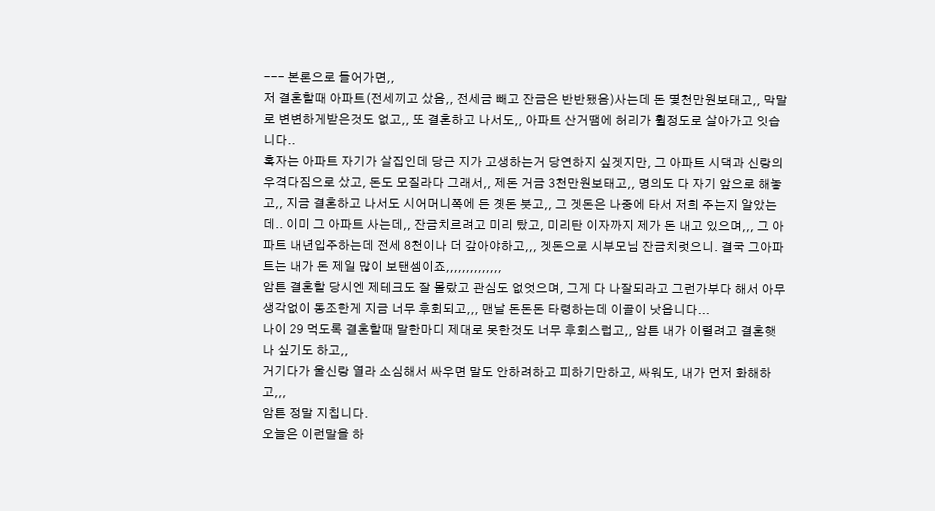--- 본론으로 들어가면,,
저 결혼할때 아파트(전세끼고 샀음,, 전세금 빼고 잔금은 반반됐음)사는데 돈 몇천만원보태고,, 막말로 변변하게받은것도 없고,, 또 결혼하고 나서도,, 아파트 산거땜에 허리가 휠정도로 살아가고 잇습니다..
혹자는 아파트 자기가 살집인데 당근 지가 고생하는거 당연하지 싶겟지만, 그 아파트 시댁과 신랑의 우격다짐으로 샀고, 돈도 모질라다 그래서,, 제돈 거금 3천만원보태고,, 명의도 다 자기 앞으로 해놓고,, 지금 결혼하고 나서도 시어머니쪽에 든 곗돈 붓고,, 그 겟돈은 나중에 타서 저희 주는지 알았는데.. 이미 그 아파트 사는데,, 잔금치르려고 미리 탔고, 미리탄 이자까지 제가 돈 내고 있으며,,, 그 아파트 내년입주하는데 전세 8천이나 더 갚아야하고,,, 겟돈으로 시부모님 잔금치럿으니. 결국 그아파트는 내가 돈 제일 많이 보탠셈이죠,,,,,,,,,,,,,,
암튼 결혼할 당시엔 제테크도 잘 몰랐고 관심도 없엇으며, 그게 다 나잘되라고 그런가부다 해서 아무생각없이 동조한게 지금 너무 후회되고,,, 맨날 돈돈돈 타령하는데 이골이 낫읍니다...
나이 29 먹도록 결혼할때 말한마디 제대로 못한것도 너무 후회스럽고,, 암튼 내가 이렬려고 결혼햇나 싶기도 하고,,
거기다가 울신랑 열라 소심해서 싸우면 말도 안하려하고 피하기만하고, 싸워도, 내가 먼저 화해하고,,,
암튼 정말 지칩니다.
오늘은 이런말을 하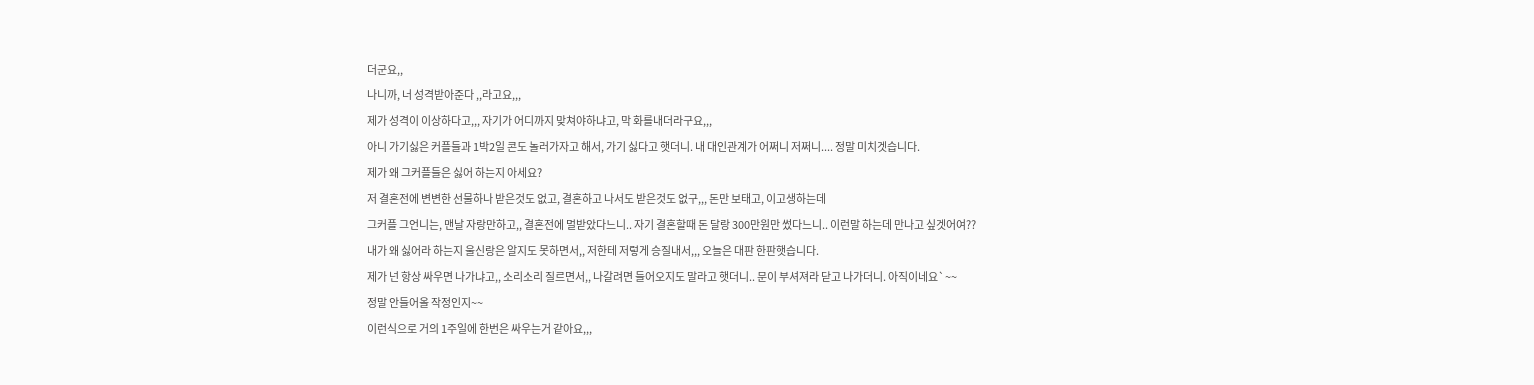더군요,,
나니까, 너 성격받아준다 ,,라고요,,,
제가 성격이 이상하다고,,, 자기가 어디까지 맞쳐야하냐고, 막 화를내더라구요,,,
아니 가기싫은 커플들과 1박2일 콘도 놀러가자고 해서, 가기 싫다고 햇더니. 내 대인관계가 어쩌니 저쩌니.... 정말 미치겟습니다.
제가 왜 그커플들은 싫어 하는지 아세요?
저 결혼전에 변변한 선물하나 받은것도 없고, 결혼하고 나서도 받은것도 없구,,, 돈만 보태고, 이고생하는데
그커플 그언니는, 맨날 자랑만하고,, 결혼전에 멀받았다느니.. 자기 결혼할때 돈 달랑 300만원만 썼다느니.. 이런말 하는데 만나고 싶겟어여??
내가 왜 싫어라 하는지 울신랑은 알지도 못하면서,, 저한테 저렇게 승질내서,,, 오늘은 대판 한판햇습니다.
제가 넌 항상 싸우면 나가냐고,, 소리소리 질르면서,, 나갈려면 들어오지도 말라고 햇더니.. 문이 부셔져라 닫고 나가더니. 아직이네요`~~
정말 안들어올 작정인지~~
이런식으로 거의 1주일에 한번은 싸우는거 같아요,,,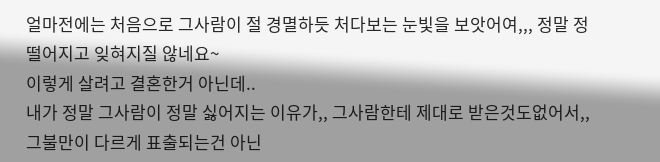얼마전에는 처음으로 그사람이 절 경멸하듯 처다보는 눈빛을 보앗어여,,, 정말 정떨어지고 잊혀지질 않네요~
이렇게 살려고 결혼한거 아닌데..
내가 정말 그사람이 정말 싫어지는 이유가,, 그사람한테 제대로 받은것도없어서,, 그불만이 다르게 표출되는건 아닌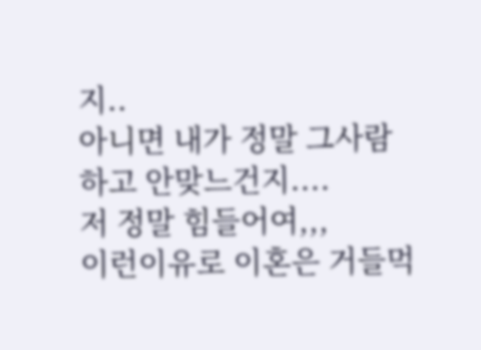지..
아니면 내가 정말 그사람하고 안맞느건지....
저 정말 힘들어여,,,
이런이유로 이혼은 거들먹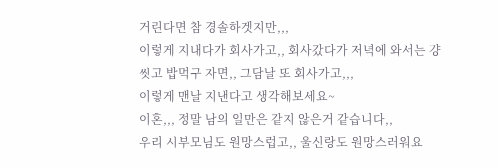거린다면 참 경솔하겟지만,,,
이렇게 지내다가 회사가고,, 회사갔다가 저녁에 와서는 걍 씻고 밥먹구 자면,, 그담날 또 회사가고,,,
이렇게 맨날 지낸다고 생각해보세요~
이혼,,, 정말 남의 일만은 같지 않은거 같습니다,,
우리 시부모님도 원망스럽고,, 울신랑도 원망스러워요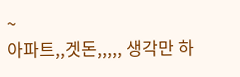~
아파트,,겟돈,,,,, 생각만 하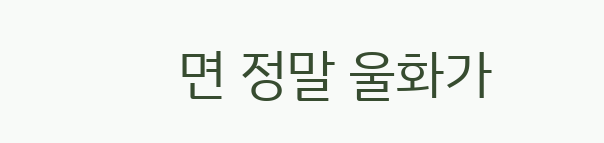면 정말 울화가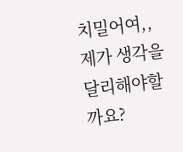치밀어여,,
제가 생각을 달리해야할까요?